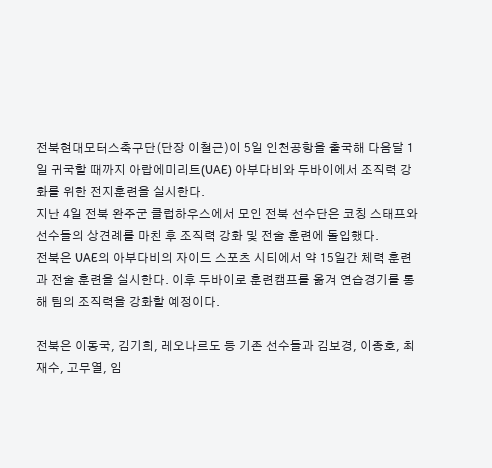전북현대모터스축구단(단장 이철근)이 5일 인천공항을 출국해 다음달 1일 귀국할 때까지 아랍에미리트(UAE) 아부다비와 두바이에서 조직력 강화를 위한 전지훈련을 실시한다.
지난 4일 전북 완주군 클럽하우스에서 모인 전북 선수단은 코칭 스태프와 선수들의 상견례를 마친 후 조직력 강화 및 전술 훈련에 돌입했다.
전북은 UAE의 아부다비의 자이드 스포츠 시티에서 약 15일간 체력 훈련과 전술 훈련을 실시한다. 이후 두바이로 훈련캠프를 옮겨 연습경기를 통해 팀의 조직력을 강화할 예정이다.

전북은 이동국, 김기희, 레오나르도 등 기존 선수들과 김보경, 이종호, 최재수, 고무열, 임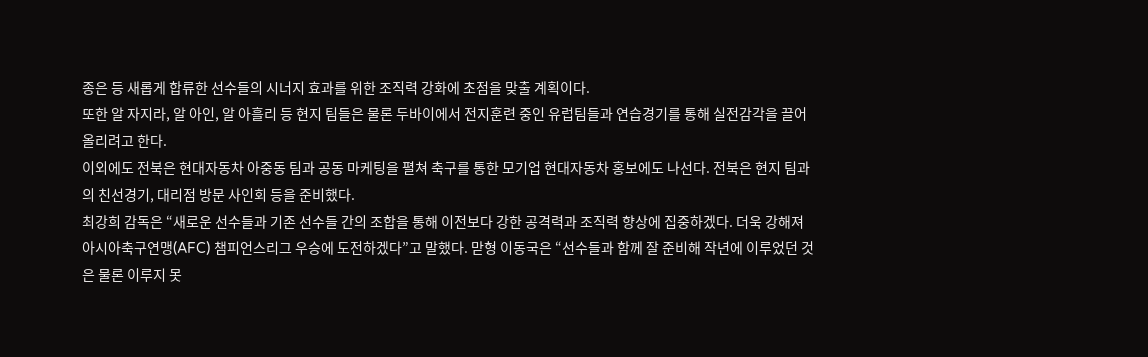종은 등 새롭게 합류한 선수들의 시너지 효과를 위한 조직력 강화에 초점을 맞출 계획이다.
또한 알 자지라, 알 아인, 알 아흘리 등 현지 팀들은 물론 두바이에서 전지훈련 중인 유럽팀들과 연습경기를 통해 실전감각을 끌어 올리려고 한다.
이외에도 전북은 현대자동차 아중동 팀과 공동 마케팅을 펼쳐 축구를 통한 모기업 현대자동차 홍보에도 나선다. 전북은 현지 팀과의 친선경기, 대리점 방문 사인회 등을 준비했다.
최강희 감독은 “새로운 선수들과 기존 선수들 간의 조합을 통해 이전보다 강한 공격력과 조직력 향상에 집중하겠다. 더욱 강해져 아시아축구연맹(AFC) 챔피언스리그 우승에 도전하겠다”고 말했다. 맏형 이동국은 “선수들과 함께 잘 준비해 작년에 이루었던 것은 물론 이루지 못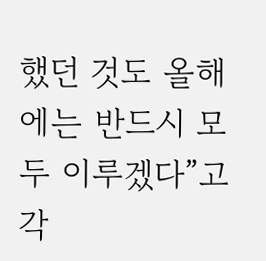했던 것도 올해에는 반드시 모두 이루겠다”고 각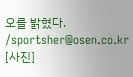오를 밝혔다. /sportsher@osen.co.kr
[사진]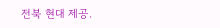전북 현대 제공.